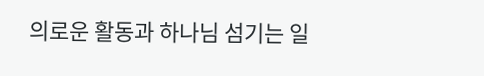의로운 활동과 하나님 섬기는 일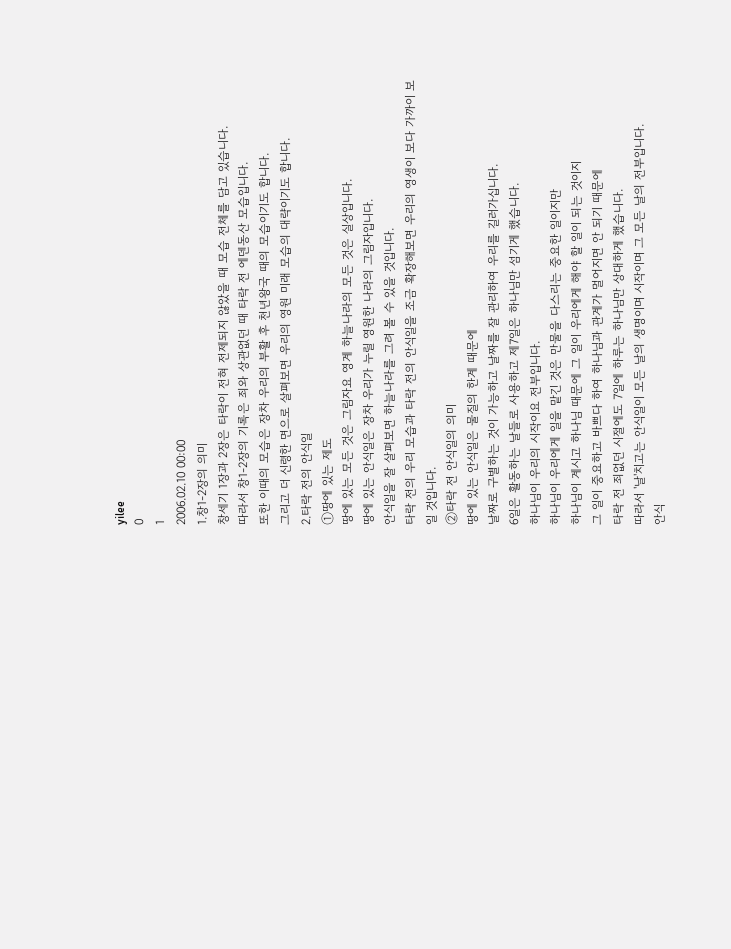yilee
0
1
2006.02.10 00:00
1.창1-2장의 의미
창세기 1장과 2장은 타락이 전혀 전제되지 않았을 때 모습 전체를 담고 있습니다.
따라서 창1-2장의 기록은 죄와 상관없던 때 타락 전 에덴동산 모습입니다.
또한 이때의 모습은 장차 우리의 부활 후 천년왕국 때의 모습이기도 합니다.
그리고 더 신령한 면으로 살펴보면 우리의 영원 미래 모습의 대략이기도 합니다.
2.타락 전의 안식일
①땅에 있는 제도
땅에 있는 모든 것은 그림자요 영계 하늘나라의 모든 것은 실상입니다.
땅에 있는 안식일은 장차 우리가 누릴 영원한 나라의 그림자입니다.
안식일을 잘 살펴보면 하늘나라를 그려 볼 수 있을 것입니다.
타락 전의 우리 모습과 타락 전의 안식일을 조금 확장해보면 우리의 영생이 보다 가까이 보일 것입니다.
②타락 전 안식일의 의미
땅에 있는 안식일은 물질의 한계 때문에
날짜로 구별하는 것이 가능하고 날짜를 잘 관리하여 우리를 길러가십니다.
6일은 활동하는 날들로 사용하고 제7일은 하나님만 섬기게 했습니다.
하나님이 우리의 시작이요 전부입니다.
하나님이 우리에게 일을 맡긴 것은 만물을 다스리는 중요한 일이지만
하나님이 계시고 하나님 때문에 그 일이 우리에게 해야 할 일이 되는 것이지
그 일이 중요하고 바쁘다 하여 하나님과 관계가 멀어지면 안 되기 때문에
타락 전 죄없던 시절에도 7일에 하루는 하나님만 상대하게 했습니다.
따라서 '날'치고는 안식일이 모든 날의 생명이며 시작이며 그 모든 날의 전부입니다.
안식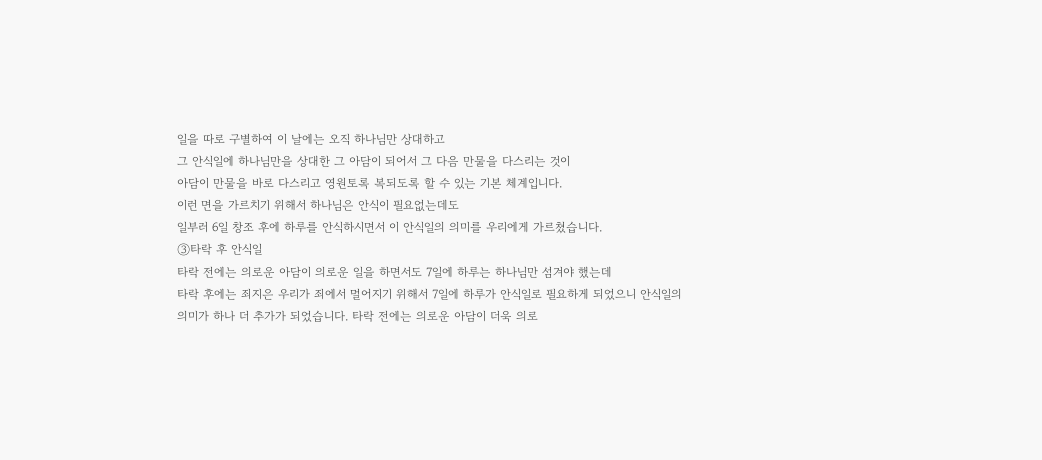일을 따로 구별하여 이 날에는 오직 하나님만 상대하고
그 안식일에 하나님만을 상대한 그 아담이 되어서 그 다음 만물을 다스리는 것이
아담이 만물을 바로 다스리고 영원토록 복되도록 할 수 있는 기본 체계입니다.
이런 면을 가르치기 위해서 하나님은 안식이 필요없는데도
일부러 6일 창조 후에 하루를 안식하시면서 이 안식일의 의미를 우리에게 가르쳤습니다.
③타락 후 안식일
타락 전에는 의로운 아담이 의로운 일을 하면서도 7일에 하루는 하나님만 섬겨야 했는데
타락 후에는 죄지은 우리가 죄에서 멀어지기 위해서 7일에 하루가 안식일로 필요하게 되었으니 안식일의 의미가 하나 더 추가가 되었습니다. 타락 전에는 의로운 아담이 더욱 의로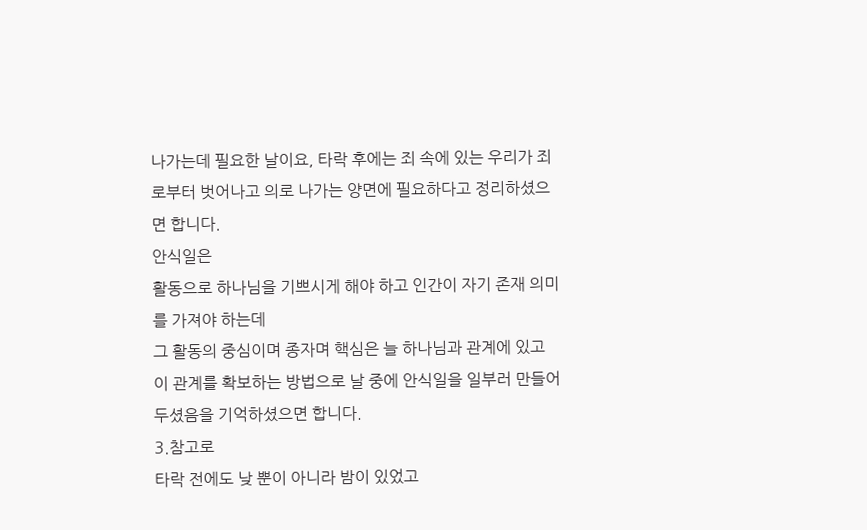나가는데 필요한 날이요, 타락 후에는 죄 속에 있는 우리가 죄로부터 벗어나고 의로 나가는 양면에 필요하다고 정리하셨으면 합니다.
안식일은
활동으로 하나님을 기쁘시게 해야 하고 인간이 자기 존재 의미를 가져야 하는데
그 활동의 중심이며 종자며 핵심은 늘 하나님과 관계에 있고
이 관계를 확보하는 방법으로 날 중에 안식일을 일부러 만들어 두셨음을 기억하셨으면 합니다.
3.참고로
타락 전에도 낮 뿐이 아니라 밤이 있었고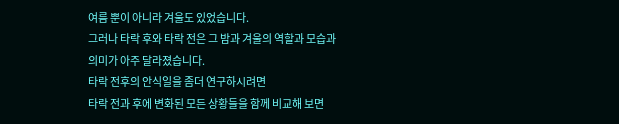여름 뿐이 아니라 겨울도 있었습니다.
그러나 타락 후와 타락 전은 그 밤과 겨울의 역할과 모습과 의미가 아주 달라졌습니다.
타락 전후의 안식일을 좀더 연구하시려면
타락 전과 후에 변화된 모든 상황들을 함께 비교해 보면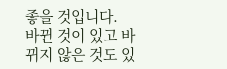좋을 것입니다.
바뀐 것이 있고 바뀌지 않은 것도 있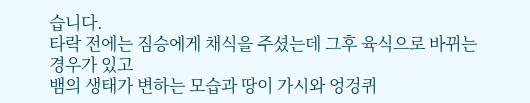습니다.
타락 전에는 짐승에게 채식을 주셨는데 그후 육식으로 바뀌는 경우가 있고
뱀의 생태가 변하는 모습과 땅이 가시와 엉겅퀴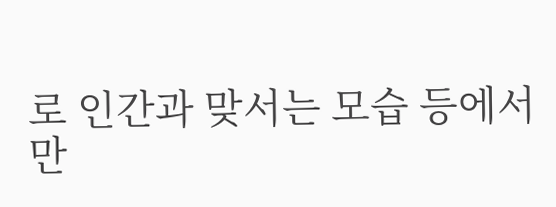로 인간과 맞서는 모습 등에서
만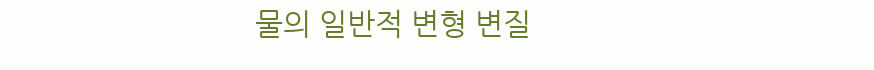물의 일반적 변형 변질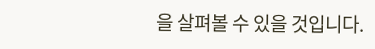을 살펴볼 수 있을 것입니다.